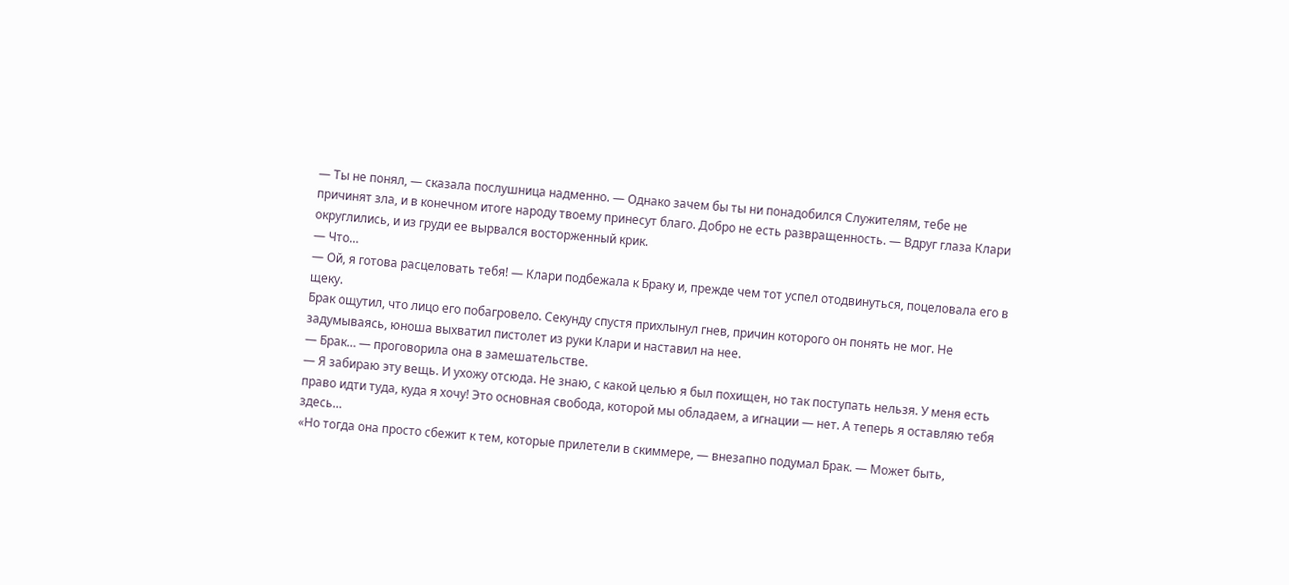— Ты не понял, — сказала послушница надменно. — Однако зачем бы ты ни понадобился Служителям, тебе не причинят зла, и в конечном итоге народу твоему принесут благо. Добро не есть развращенность. — Вдруг глаза Клари округлились, и из груди ее вырвался восторженный крик.
— Что…
— Ой, я готова расцеловать тебя! — Клари подбежала к Браку и, прежде чем тот успел отодвинуться, поцеловала его в щеку.
Брак ощутил, что лицо его побагровело. Секунду спустя прихлынул гнев, причин которого он понять не мог. Не задумываясь, юноша выхватил пистолет из руки Клари и наставил на нее.
— Брак… — проговорила она в замешательстве.
— Я забираю эту вещь. И ухожу отсюда. Не знаю, с какой целью я был похищен, но так поступать нельзя. У меня есть право идти туда, куда я хочу! Это основная свобода, которой мы обладаем, а игнации — нет. А теперь я оставляю тебя здесь…
«Но тогда она просто сбежит к тем, которые прилетели в скиммере, — внезапно подумал Брак. — Может быть,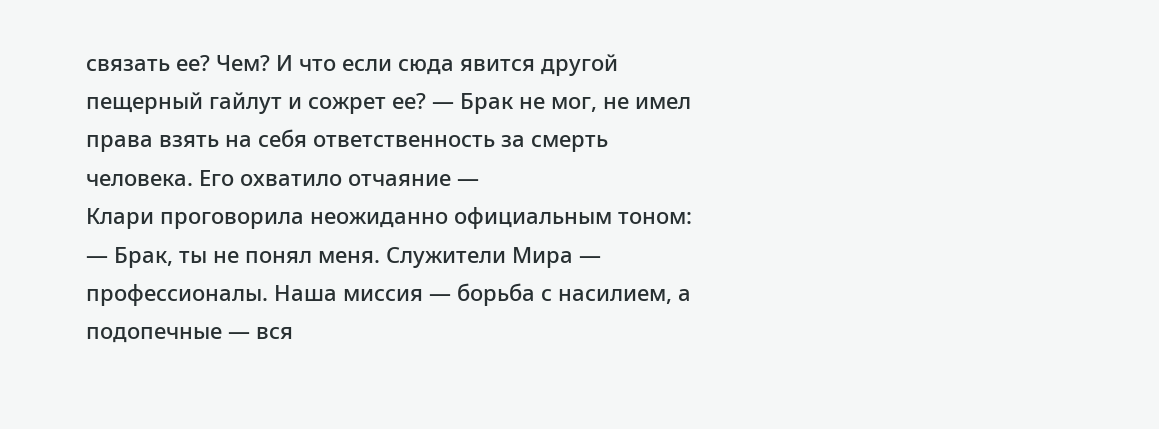связать ее? Чем? И что если сюда явится другой пещерный гайлут и сожрет ее? — Брак не мог, не имел права взять на себя ответственность за смерть человека. Его охватило отчаяние —
Клари проговорила неожиданно официальным тоном:
— Брак, ты не понял меня. Служители Мира — профессионалы. Наша миссия — борьба с насилием, а подопечные — вся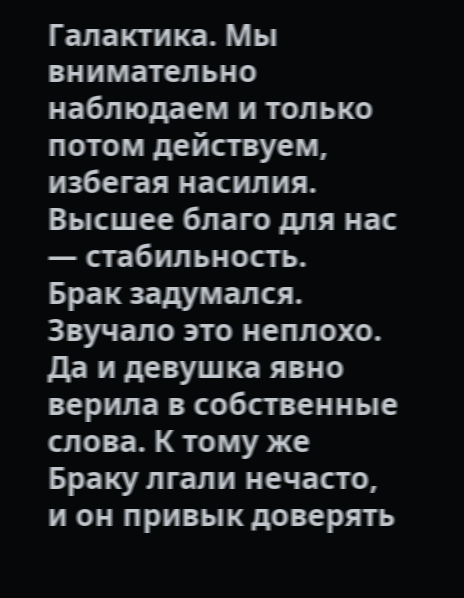Галактика. Мы внимательно наблюдаем и только потом действуем, избегая насилия. Высшее благо для нас — стабильность.
Брак задумался. Звучало это неплохо. Да и девушка явно верила в собственные слова. К тому же Браку лгали нечасто, и он привык доверять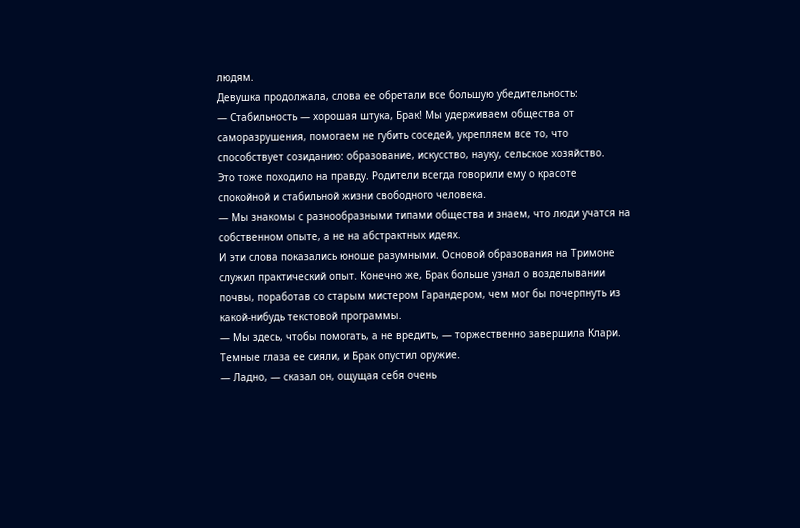людям.
Девушка продолжала, слова ее обретали все большую убедительность:
— Стабильность — хорошая штука, Брак! Мы удерживаем общества от саморазрушения, помогаем не губить соседей, укрепляем все то, что способствует созиданию: образование, искусство, науку, сельское хозяйство.
Это тоже походило на правду. Родители всегда говорили ему о красоте спокойной и стабильной жизни свободного человека.
— Мы знакомы с разнообразными типами общества и знаем, что люди учатся на собственном опыте, а не на абстрактных идеях.
И эти слова показались юноше разумными. Основой образования на Тримоне служил практический опыт. Конечно же, Брак больше узнал о возделывании почвы, поработав со старым мистером Гарандером, чем мог бы почерпнуть из какой-нибудь текстовой программы.
— Мы здесь, чтобы помогать, а не вредить, — торжественно завершила Клари.
Темные глаза ее сияли, и Брак опустил оружие.
— Ладно, — сказал он, ощущая себя очень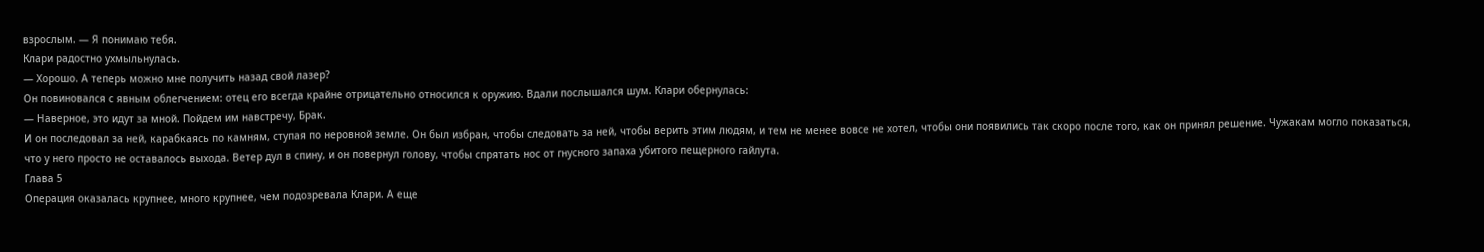взрослым. — Я понимаю тебя.
Клари радостно ухмыльнулась.
— Хорошо. А теперь можно мне получить назад свой лазер?
Он повиновался с явным облегчением: отец его всегда крайне отрицательно относился к оружию. Вдали послышался шум. Клари обернулась:
— Наверное, это идут за мной. Пойдем им навстречу, Брак.
И он последовал за ней, карабкаясь по камням, ступая по неровной земле. Он был избран, чтобы следовать за ней, чтобы верить этим людям, и тем не менее вовсе не хотел, чтобы они появились так скоро после того, как он принял решение. Чужакам могло показаться, что у него просто не оставалось выхода. Ветер дул в спину, и он повернул голову, чтобы спрятать нос от гнусного запаха убитого пещерного гайлута.
Глава 5
Операция оказалась крупнее, много крупнее, чем подозревала Клари. А еще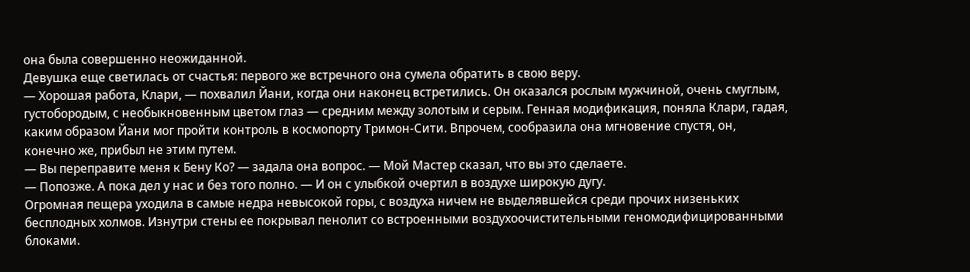она была совершенно неожиданной.
Девушка еще светилась от счастья: первого же встречного она сумела обратить в свою веру.
— Хорошая работа, Клари, — похвалил Йани, когда они наконец встретились. Он оказался рослым мужчиной, очень смуглым, густобородым, с необыкновенным цветом глаз — средним между золотым и серым. Генная модификация, поняла Клари, гадая, каким образом Йани мог пройти контроль в космопорту Тримон-Сити. Впрочем, сообразила она мгновение спустя, он, конечно же, прибыл не этим путем.
— Вы переправите меня к Бену Ко? — задала она вопрос. — Мой Мастер сказал, что вы это сделаете.
— Попозже. А пока дел у нас и без того полно. — И он с улыбкой очертил в воздухе широкую дугу.
Огромная пещера уходила в самые недра невысокой горы, с воздуха ничем не выделявшейся среди прочих низеньких бесплодных холмов. Изнутри стены ее покрывал пенолит со встроенными воздухоочистительными геномодифицированными блоками.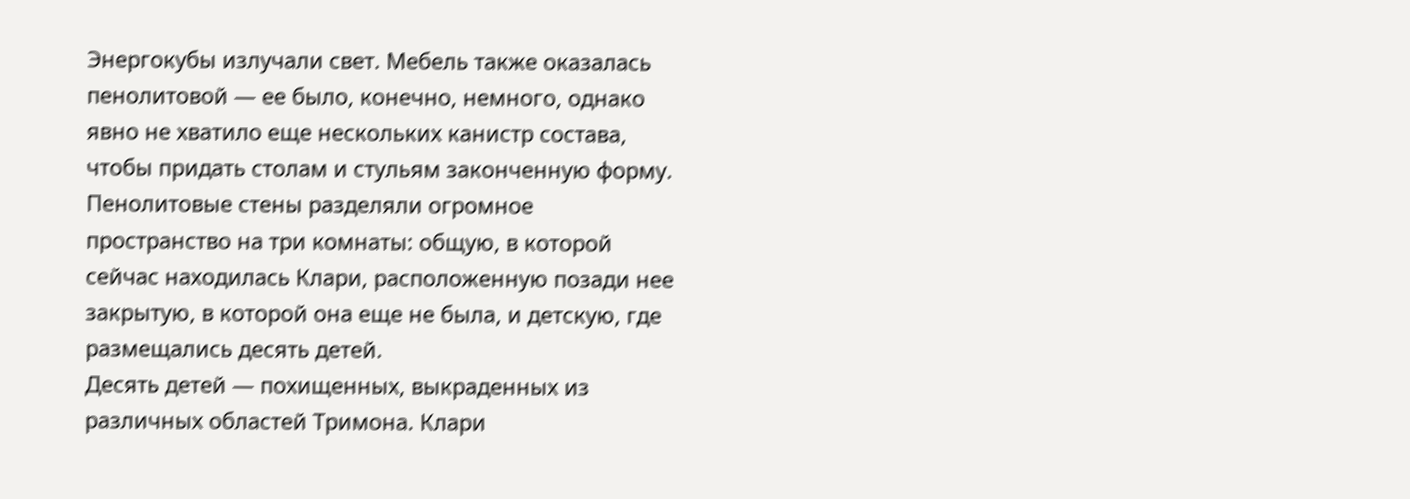Энергокубы излучали свет. Мебель также оказалась пенолитовой — ее было, конечно, немного, однако явно не хватило еще нескольких канистр состава, чтобы придать столам и стульям законченную форму. Пенолитовые стены разделяли огромное пространство на три комнаты: общую, в которой сейчас находилась Клари, расположенную позади нее закрытую, в которой она еще не была, и детскую, где размещались десять детей.
Десять детей — похищенных, выкраденных из различных областей Тримона. Клари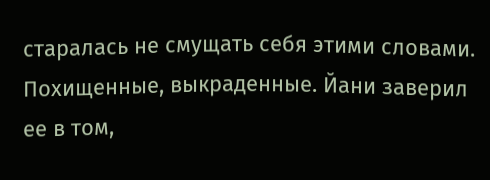старалась не смущать себя этими словами. Похищенные, выкраденные. Йани заверил ее в том,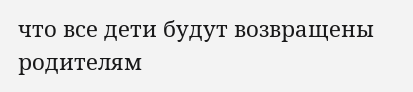что все дети будут возвращены родителям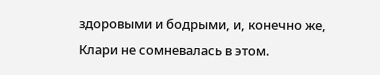здоровыми и бодрыми, и, конечно же, Клари не сомневалась в этом.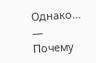Однако…
— Почему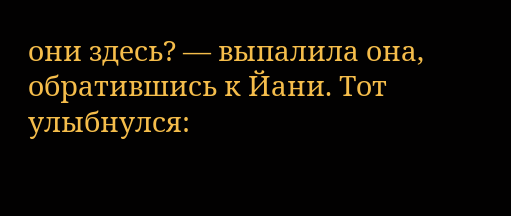они здесь? — выпалила она, обратившись к Йани. Тот улыбнулся: